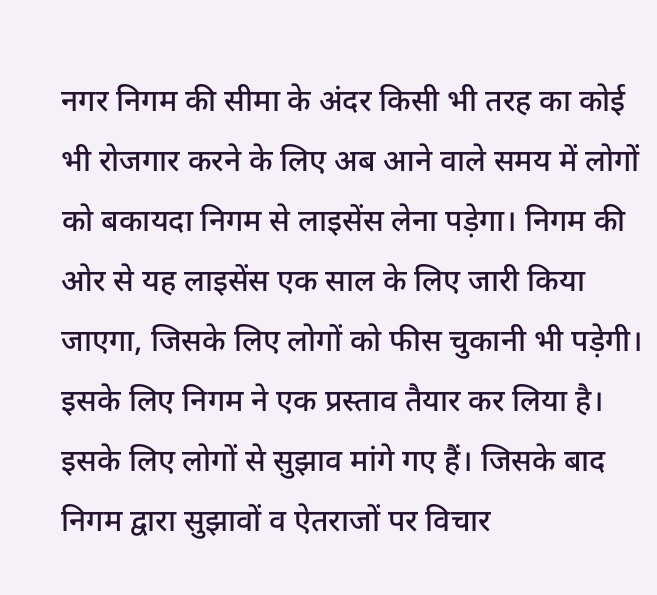नगर निगम की सीमा के अंदर किसी भी तरह का कोई भी रोजगार करने के लिए अब आने वाले समय में लोगों को बकायदा निगम से लाइसेंस लेना पड़ेगा। निगम की ओर से यह लाइसेंस एक साल के लिए जारी किया जाएगा, जिसके लिए लोगों को फीस चुकानी भी पड़ेगी।
इसके लिए निगम ने एक प्रस्ताव तैयार कर लिया है। इसके लिए लोगों से सुझाव मांगे गए हैं। जिसके बाद निगम द्वारा सुझावों व ऐतराजों पर विचार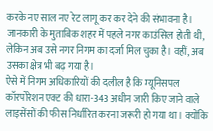करके नए साल नए रेट लागू कर कर देने की संभावना है।
जानकारी के मुताबिक शहर में पहले नगर काउंसिल होती थी, लेकिन अब उसे नगर निगम का दर्जा मिल चुका है। वहीं, अब उसका क्षेत्र भी बढ़ गया है।
ऐसे में निगम अधिकारियों की दलील है कि म्यूनिसपल कॉरपोरेशन एक्ट की धारा-343 अधीन जारी किए जाने वाले लाइसेंसों की फीस निर्धारित करना जरूरी हो गया था। क्योंकि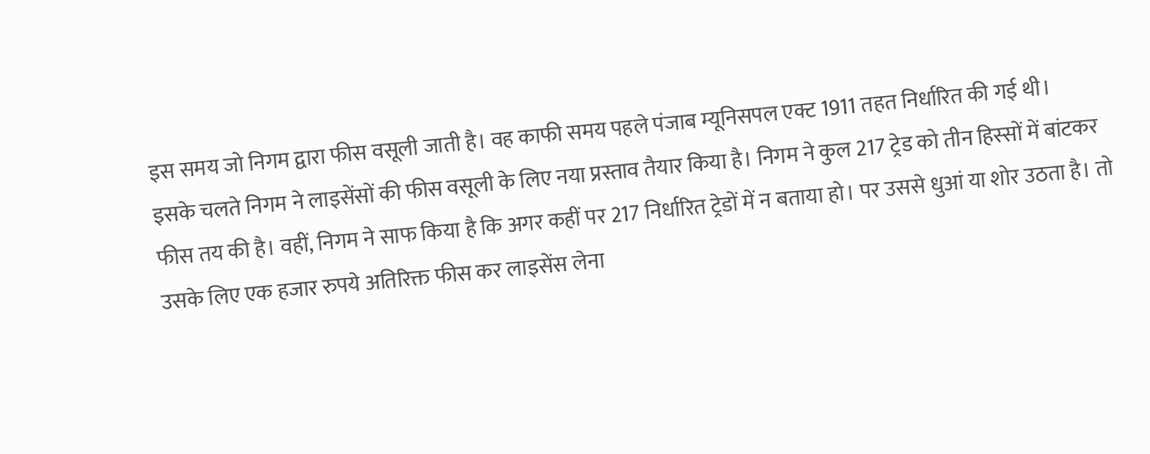इस समय जो निगम द्वारा फीस वसूली जाती है। वह काफी समय पहले पंजाब म्यूनिसपल एक्ट 1911 तहत निर्धारित की गई थी।
इसके चलते निगम ने लाइसेंसों की फीस वसूली के लिए नया प्रस्ताव तैयार किया है। निगम ने कुल 217 ट्रेड को तीन हिस्सों में बांटकर फीस तय की है। वहीं, निगम ने साफ किया है कि अगर कहीं पर 217 निर्धारित ट्रेडों में न बताया हो। पर उससे धुआं या शोर उठता है। तो उसके लिए एक हजार रुपये अतिरिक्त फीस कर लाइसेंस लेना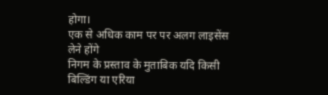होगा।
एक से अधिक काम पर पर अलग लाइसेंस लेने होंगे
निगम के प्रस्ताव के मुताबिक यदि किसी बिल्डिंग या एरिया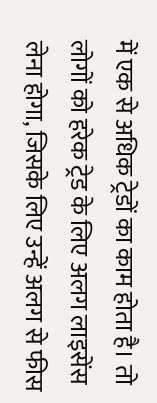में एक से अधिक ट्रेडों का काम होता है। तो लोगों को हरेक ट्रेड के लिए अलग लाइसेंस लेना होगा, जिसके लिए उन्हें अलग से फीस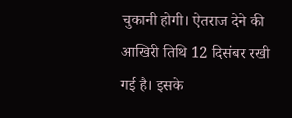चुकानी होगी। ऐतराज देने की आखिरी तिथि 12 दिसंबर रखी गई है। इसके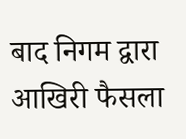बाद निगम द्वारा आखिरी फैसला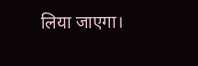लिया जाएगा।